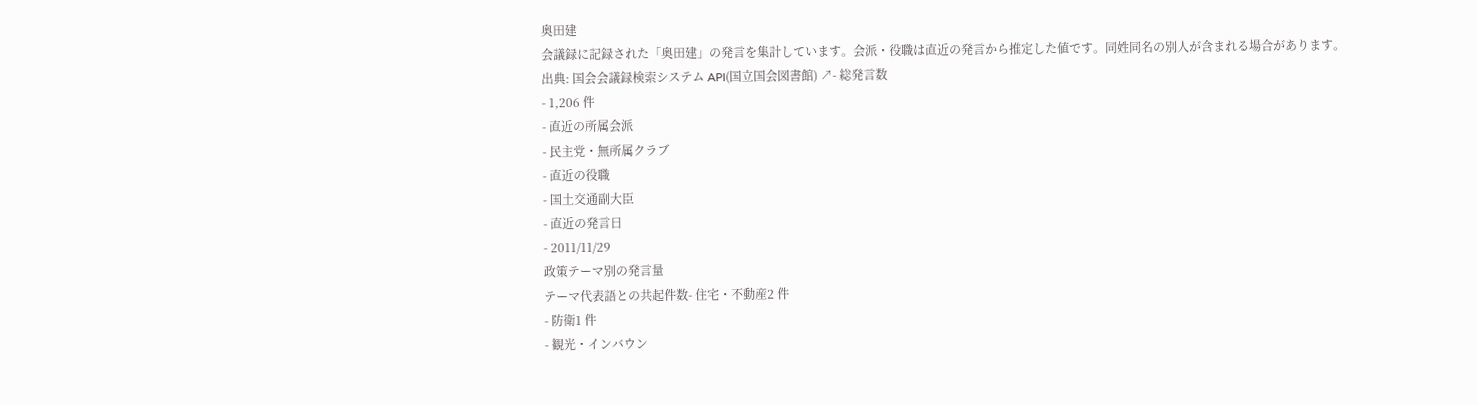奥田建
会議録に記録された「奥田建」の発言を集計しています。会派・役職は直近の発言から推定した値です。同姓同名の別人が含まれる場合があります。
出典: 国会会議録検索システム API(国立国会図書館) ↗- 総発言数
- 1,206 件
- 直近の所属会派
- 民主党・無所属クラブ
- 直近の役職
- 国土交通副大臣
- 直近の発言日
- 2011/11/29
政策テーマ別の発言量
テーマ代表語との共起件数- 住宅・不動産2 件
- 防衛1 件
- 観光・インバウン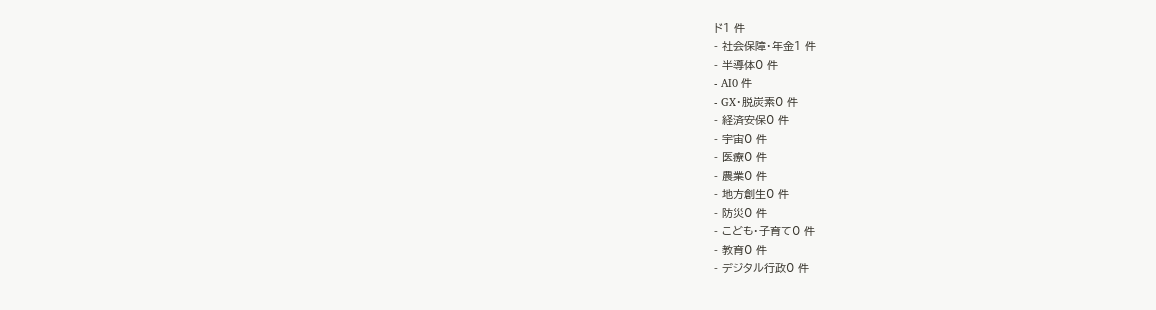ド1 件
- 社会保障・年金1 件
- 半導体0 件
- AI0 件
- GX・脱炭素0 件
- 経済安保0 件
- 宇宙0 件
- 医療0 件
- 農業0 件
- 地方創生0 件
- 防災0 件
- こども・子育て0 件
- 教育0 件
- デジタル行政0 件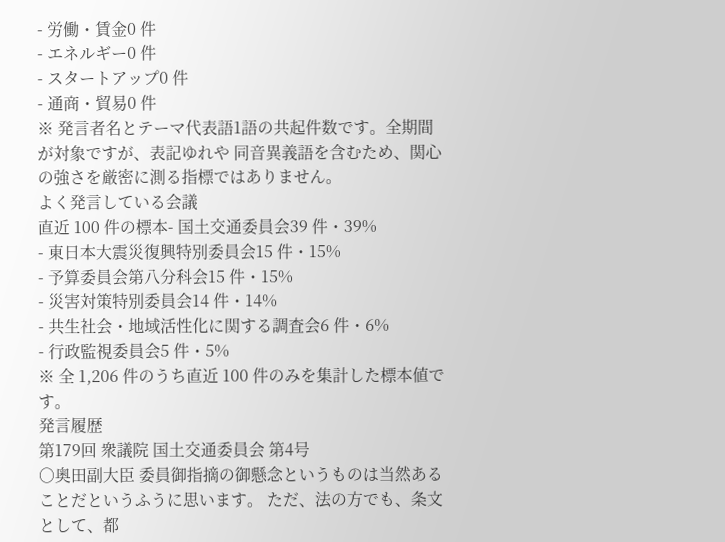- 労働・賃金0 件
- エネルギー0 件
- スタートアップ0 件
- 通商・貿易0 件
※ 発言者名とテーマ代表語1語の共起件数です。全期間が対象ですが、表記ゆれや 同音異義語を含むため、関心の強さを厳密に測る指標ではありません。
よく発言している会議
直近 100 件の標本- 国土交通委員会39 件・39%
- 東日本大震災復興特別委員会15 件・15%
- 予算委員会第八分科会15 件・15%
- 災害対策特別委員会14 件・14%
- 共生社会・地域活性化に関する調査会6 件・6%
- 行政監視委員会5 件・5%
※ 全 1,206 件のうち直近 100 件のみを集計した標本値です。
発言履歴
第179回 衆議院 国土交通委員会 第4号
○奥田副大臣 委員御指摘の御懸念というものは当然あることだというふうに思います。 ただ、法の方でも、条文として、都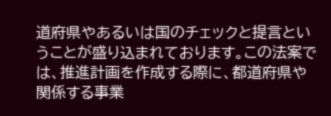道府県やあるいは国のチェックと提言ということが盛り込まれております。この法案では、推進計画を作成する際に、都道府県や関係する事業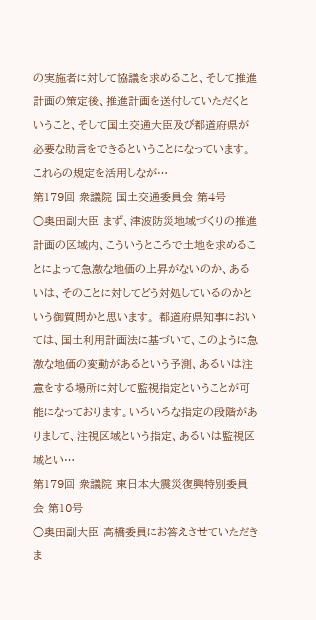の実施者に対して協議を求めること、そして推進計画の策定後、推進計画を送付していただくということ、そして国土交通大臣及び都道府県が必要な助言をできるということになっています。 これらの規定を活用しなが…
第179回 衆議院 国土交通委員会 第4号
○奥田副大臣 まず、津波防災地域づくりの推進計画の区域内、こういうところで土地を求めることによって急激な地価の上昇がないのか、あるいは、そのことに対してどう対処しているのかという御質問かと思います。 都道府県知事においては、国土利用計画法に基づいて、このように急激な地価の変動があるという予測、あるいは注意をする場所に対して監視指定ということが可能になっております。いろいろな指定の段階がありまして、注視区域という指定、あるいは監視区域とい…
第179回 衆議院 東日本大震災復興特別委員会 第10号
○奥田副大臣 高橋委員にお答えさせていただきま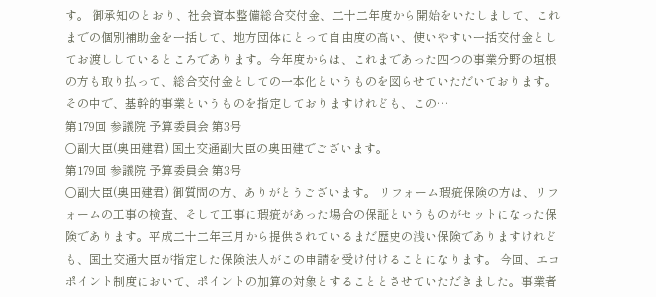す。 御承知のとおり、社会資本整備総合交付金、二十二年度から開始をいたしまして、これまでの個別補助金を一括して、地方団体にとって自由度の高い、使いやすい一括交付金としてお渡ししているところであります。今年度からは、これまであった四つの事業分野の垣根の方も取り払って、総合交付金としての一本化というものを図らせていただいております。 その中で、基幹的事業というものを指定しておりますけれども、この…
第179回 参議院 予算委員会 第3号
○副大臣(奥田建君) 国土交通副大臣の奥田建でございます。
第179回 参議院 予算委員会 第3号
○副大臣(奥田建君) 御質問の方、ありがとうございます。 リフォーム瑕疵保険の方は、リフォームの工事の検査、そして工事に瑕疵があった場合の保証というものがセットになった保険であります。平成二十二年三月から提供されているまだ歴史の浅い保険でありますけれども、国土交通大臣が指定した保険法人がこの申請を受け付けることになります。 今回、エコポイント制度において、ポイントの加算の対象とすることとさせていただきました。事業者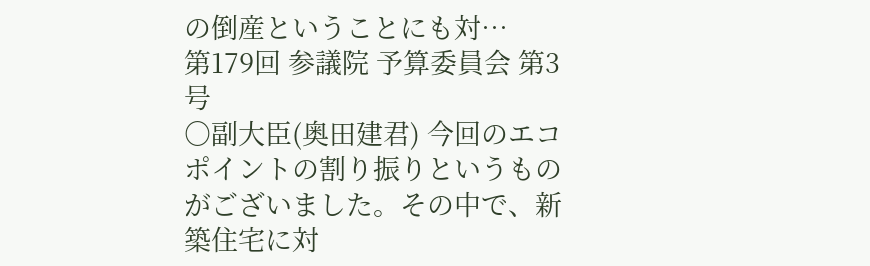の倒産ということにも対…
第179回 参議院 予算委員会 第3号
○副大臣(奥田建君) 今回のエコポイントの割り振りというものがございました。その中で、新築住宅に対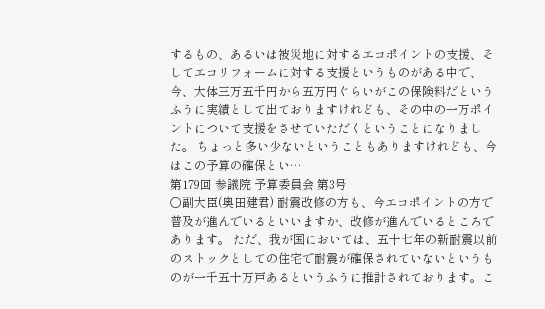するもの、あるいは被災地に対するエコポイントの支援、そしてエコリフォームに対する支援というものがある中で、今、大体三万五千円から五万円ぐらいがこの保険料だというふうに実績として出ておりますけれども、その中の一万ポイントについて支援をさせていただくということになりました。 ちょっと多い少ないということもありますけれども、今はこの予算の確保とい…
第179回 参議院 予算委員会 第3号
○副大臣(奥田建君) 耐震改修の方も、今エコポイントの方で普及が進んでいるといいますか、改修が進んでいるところであります。 ただ、我が国においては、五十七年の新耐震以前のストックとしての住宅で耐震が確保されていないというものが一千五十万戸あるというふうに推計されております。こ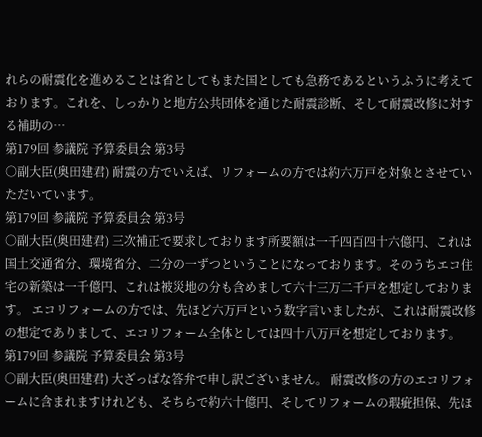れらの耐震化を進めることは省としてもまた国としても急務であるというふうに考えております。これを、しっかりと地方公共団体を通じた耐震診断、そして耐震改修に対する補助の…
第179回 参議院 予算委員会 第3号
○副大臣(奥田建君) 耐震の方でいえば、リフォームの方では約六万戸を対象とさせていただいています。
第179回 参議院 予算委員会 第3号
○副大臣(奥田建君) 三次補正で要求しております所要額は一千四百四十六億円、これは国土交通省分、環境省分、二分の一ずつということになっております。そのうちエコ住宅の新築は一千億円、これは被災地の分も含めまして六十三万二千戸を想定しております。 エコリフォームの方では、先ほど六万戸という数字言いましたが、これは耐震改修の想定でありまして、エコリフォーム全体としては四十八万戸を想定しております。
第179回 参議院 予算委員会 第3号
○副大臣(奥田建君) 大ざっぱな答弁で申し訳ございません。 耐震改修の方のエコリフォームに含まれますけれども、そちらで約六十億円、そしてリフォームの瑕疵担保、先ほ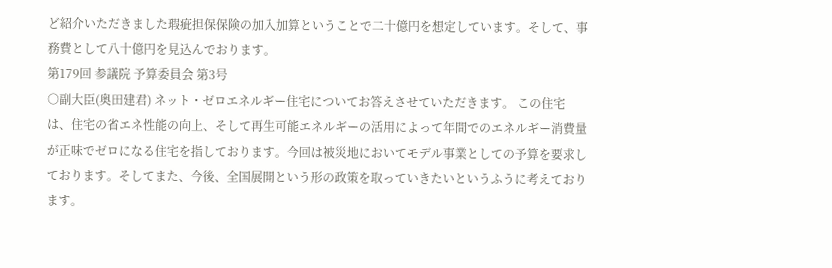ど紹介いただきました瑕疵担保保険の加入加算ということで二十億円を想定しています。そして、事務費として八十億円を見込んでおります。
第179回 参議院 予算委員会 第3号
○副大臣(奥田建君) ネット・ゼロエネルギー住宅についてお答えさせていただきます。 この住宅は、住宅の省エネ性能の向上、そして再生可能エネルギーの活用によって年間でのエネルギー消費量が正味でゼロになる住宅を指しております。今回は被災地においてモデル事業としての予算を要求しております。そしてまた、今後、全国展開という形の政策を取っていきたいというふうに考えております。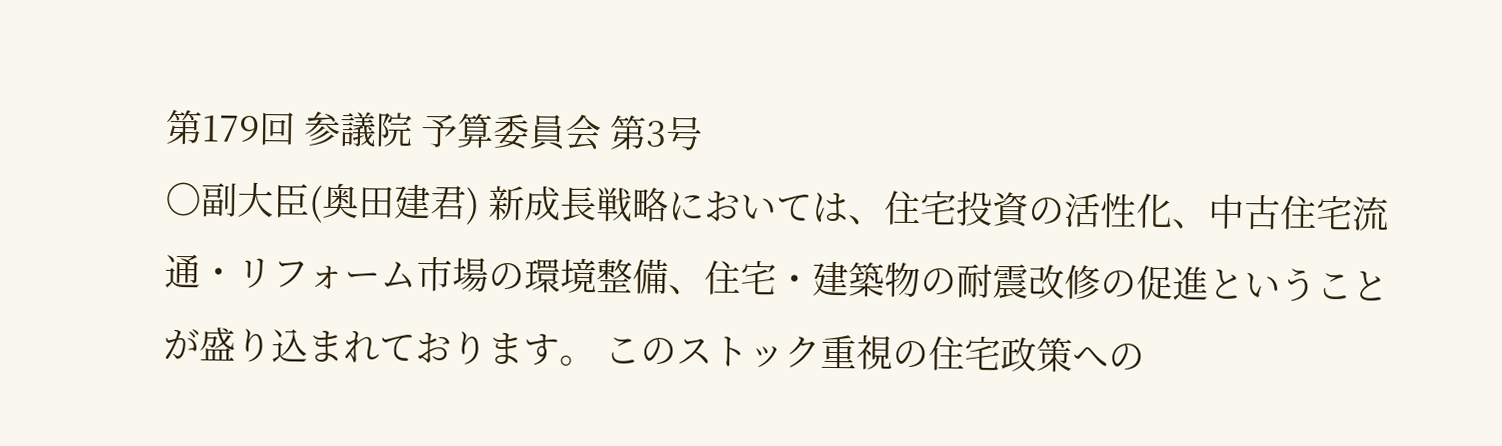第179回 参議院 予算委員会 第3号
○副大臣(奥田建君) 新成長戦略においては、住宅投資の活性化、中古住宅流通・リフォーム市場の環境整備、住宅・建築物の耐震改修の促進ということが盛り込まれております。 このストック重視の住宅政策への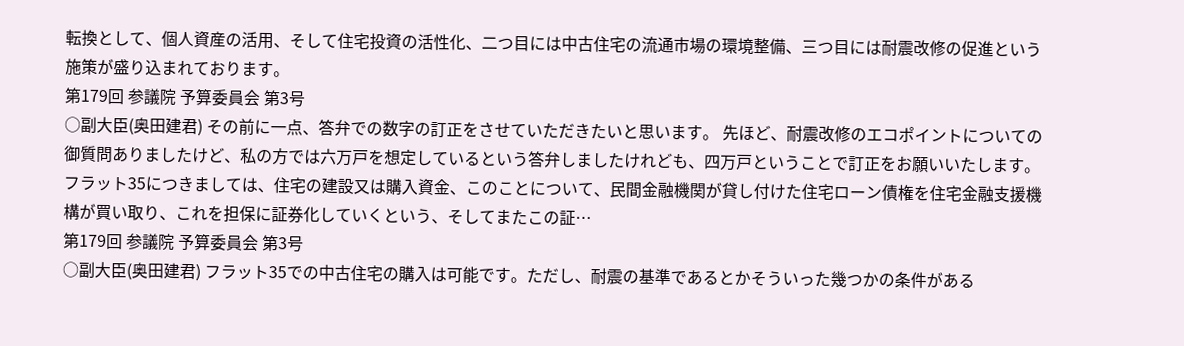転換として、個人資産の活用、そして住宅投資の活性化、二つ目には中古住宅の流通市場の環境整備、三つ目には耐震改修の促進という施策が盛り込まれております。
第179回 参議院 予算委員会 第3号
○副大臣(奥田建君) その前に一点、答弁での数字の訂正をさせていただきたいと思います。 先ほど、耐震改修のエコポイントについての御質問ありましたけど、私の方では六万戸を想定しているという答弁しましたけれども、四万戸ということで訂正をお願いいたします。 フラット35につきましては、住宅の建設又は購入資金、このことについて、民間金融機関が貸し付けた住宅ローン債権を住宅金融支援機構が買い取り、これを担保に証券化していくという、そしてまたこの証…
第179回 参議院 予算委員会 第3号
○副大臣(奥田建君) フラット35での中古住宅の購入は可能です。ただし、耐震の基準であるとかそういった幾つかの条件がある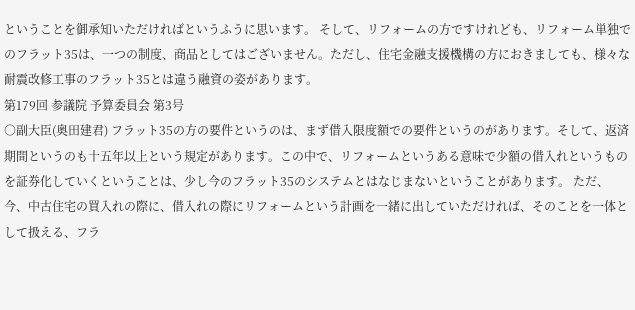ということを御承知いただければというふうに思います。 そして、リフォームの方ですけれども、リフォーム単独でのフラット35は、一つの制度、商品としてはございません。ただし、住宅金融支援機構の方におきましても、様々な耐震改修工事のフラット35とは違う融資の姿があります。
第179回 参議院 予算委員会 第3号
○副大臣(奥田建君) フラット35の方の要件というのは、まず借入限度額での要件というのがあります。そして、返済期間というのも十五年以上という規定があります。この中で、リフォームというある意味で少額の借入れというものを証券化していくということは、少し今のフラット35のシステムとはなじまないということがあります。 ただ、今、中古住宅の買入れの際に、借入れの際にリフォームという計画を一緒に出していただければ、そのことを一体として扱える、フラ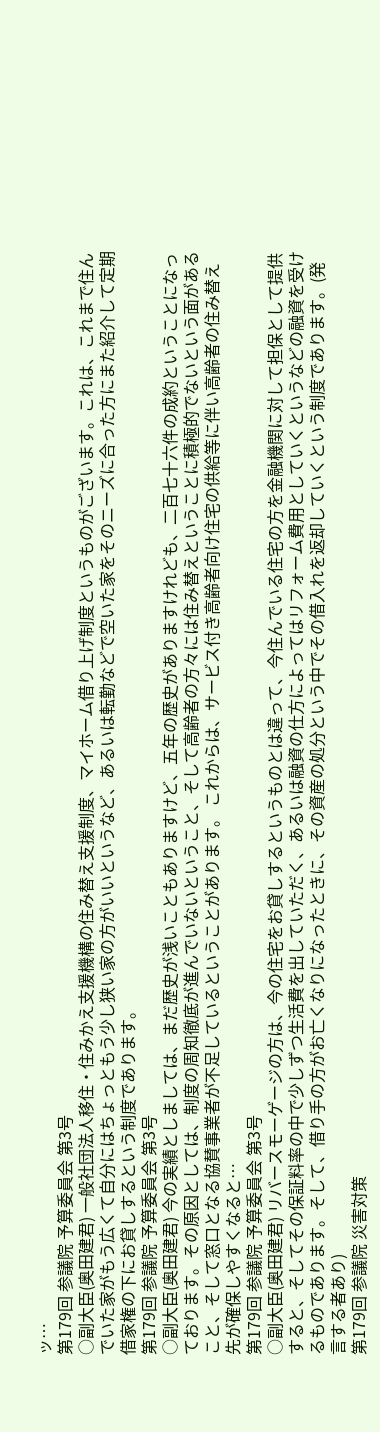ッ…
第179回 参議院 予算委員会 第3号
○副大臣(奥田建君) 一般社団法人移住・住みかえ支援機構の住み替え支援制度、マイホーム借り上げ制度というものがございます。これは、これまで住んでいた家がもう広くて自分にはちょっともう少し狭い家の方がいいというなど、あるいは転勤などで空いた家をそのニーズに合った方にまた紹介して定期借家権の下にお貸しするという制度であります。
第179回 参議院 予算委員会 第3号
○副大臣(奥田建君) 今の実績としましては、まだ歴史が浅いこともありますけど、五年の歴史がありますけれども、二百七十六件の成約ということになっております。その原因としては、制度の周知徹底が進んでいないということ、そして高齢者の方々には住み替えということに積極的でないという面があること、そして窓口となる協賛事業者が不足しているということがあります。 これからは、サービス付き高齢者向け住宅の供給等に伴い高齢者の住み替え先が確保しやすくなると…
第179回 参議院 予算委員会 第3号
○副大臣(奥田建君) リバースモーゲージの方は、今の住宅をお貸しするというものとは違って、今住んでいる住宅の方を金融機関に対して担保として提供すると、そしてその保証料率の中で少しずつ生活費を出していただく、あるいは融資の仕方によってはリフォーム費用としていくというなどの融資を受けるものであります。そして、借り手の方がお亡くなりになったときに、その資産の処分という中でその借入れを返却していくという制度であります。(発言する者あり)
第179回 参議院 災害対策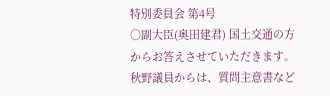特別委員会 第4号
○副大臣(奥田建君) 国土交通の方からお答えさせていただきます。 秋野議員からは、質問主意書など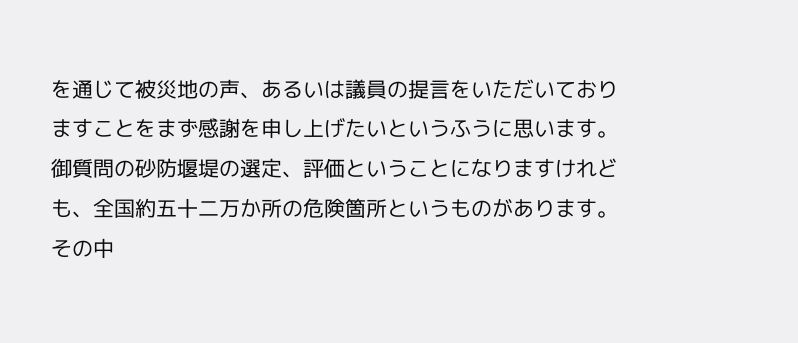を通じて被災地の声、あるいは議員の提言をいただいておりますことをまず感謝を申し上げたいというふうに思います。 御質問の砂防堰堤の選定、評価ということになりますけれども、全国約五十二万か所の危険箇所というものがあります。その中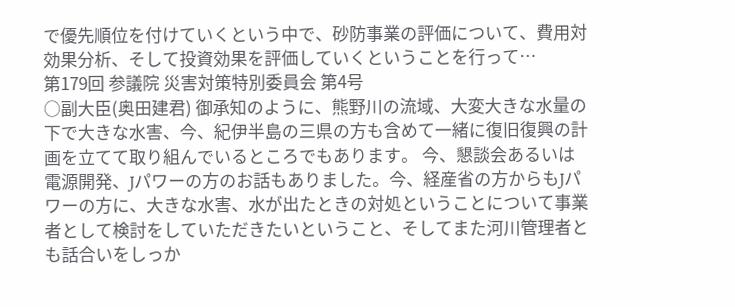で優先順位を付けていくという中で、砂防事業の評価について、費用対効果分析、そして投資効果を評価していくということを行って…
第179回 参議院 災害対策特別委員会 第4号
○副大臣(奥田建君) 御承知のように、熊野川の流域、大変大きな水量の下で大きな水害、今、紀伊半島の三県の方も含めて一緒に復旧復興の計画を立てて取り組んでいるところでもあります。 今、懇談会あるいは電源開発、Jパワーの方のお話もありました。今、経産省の方からもJパワーの方に、大きな水害、水が出たときの対処ということについて事業者として検討をしていただきたいということ、そしてまた河川管理者とも話合いをしっか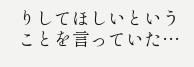りしてほしいということを言っていた…